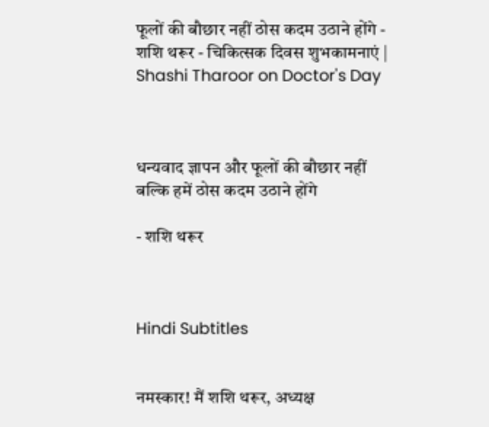फूलों की बौछार नहीं ठोस कदम उठाने होंगे - शशि थरूर - चिकित्सक दिवस शुभकामनाएं | Shashi Tharoor on Doctor's Day



धन्यवाद ज्ञापन और फूलों की बौछार नहीं बल्कि हमें ठोस कदम उठाने होंगे

- शशि थरूर



Hindi Subtitles


नमस्कार! मैं शशि थरूर, अध्यक्ष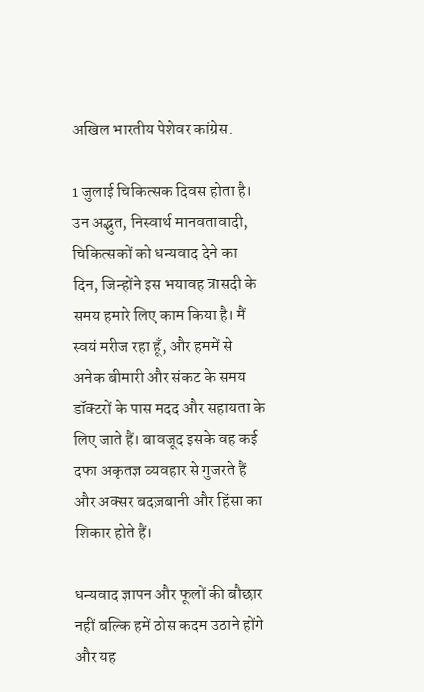अखिल भारतीय पेशेवर कांग्रेस.

1 जुलाई चिकित्सक दिवस होता है। उन अद्भुत, निस्वार्थ मानवतावादी, चिकित्सकों को धन्यवाद देने का दिन, जिन्होंने इस भयावह त्रासदी के समय हमारे लिए काम किया है। मैं स्वयं मरीज रहा हूँ, और हममें से अनेक बीमारी और संकट के समय डॉक्टरों के पास मदद और सहायता के लिए जाते हैं। बावजूद इसके वह कई दफा अकृतज्ञ व्यवहार से गुजरते हैं और अक्सर बदज़बानी और हिंसा का शिकार होते हैं।

धन्यवाद ज्ञापन और फूलों की बौछार नहीं बल्कि हमें ठोस कदम उठाने होंगे और यह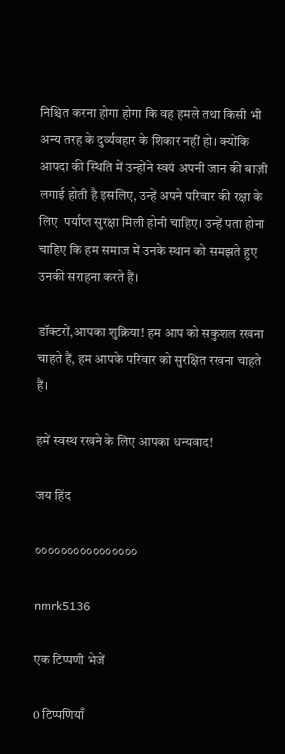निश्चित करना होगा होगा कि वह हमले तथा किसी भी अन्य तरह के दुर्व्यवहार के शिकार नहीं हो। क्योंकि आपदा की स्थिति में उन्होंने स्वयं अपनी जान की बाज़ी लगाई होती है इसलिए, उन्हें अपने परिवार की रक्षा के लिए  पर्याप्त सुरक्षा मिली होनी चाहिए। उन्हें पता होना चाहिए कि हम समाज में उनके स्थान को समझते हुए उनकी सराहना करते हैं।

डॉक्टरों,आपका शुक्रिया! हम आप को सकुशल रखना चाहते हैं, हम आपके परिवार को सुरक्षित रखना चाहते हैं।

हमें स्वस्थ रखने के लिए आपका धन्यवाद!

जय हिंद

००००००००००००००००

nmrk5136

एक टिप्पणी भेजें

0 टिप्पणियाँ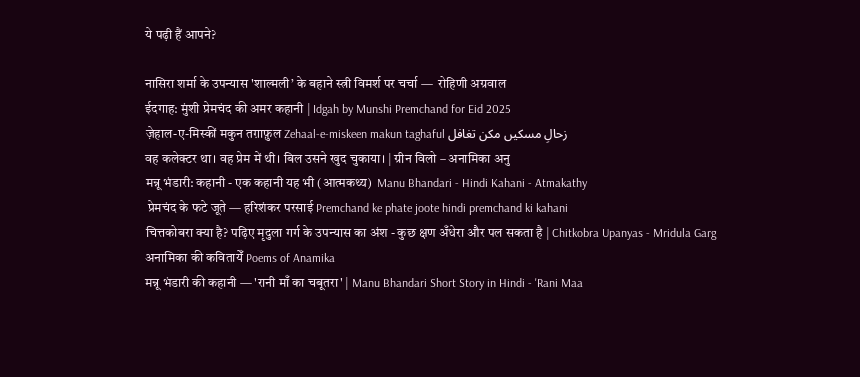ये पढ़ी हैं आपने?

नासिरा शर्मा के उपन्यास 'शाल्मली’ के बहाने स्त्री विमर्श पर चर्चा —  रोहिणी अग्रवाल
ईदगाह: मुंशी प्रेमचंद की अमर कहानी | Idgah by Munshi Premchand for Eid 2025
ज़ेहाल-ए-मिस्कीं मकुन तग़ाफ़ुल Zehaal-e-miskeen makun taghaful زحالِ مسکیں مکن تغافل
वह कलेक्टर था। वह प्रेम में थी। बिल उसने खुद चुकाया। | ग्रीन विलो – अनामिका अनु
मन्नू भंडारी: कहानी - एक कहानी यह भी (आत्मकथ्य)  Manu Bhandari - Hindi Kahani - Atmakathy
 प्रेमचंद के फटे जूते — हरिशंकर परसाई Premchand ke phate joote hindi premchand ki kahani
चित्तकोबरा क्या है? पढ़िए मृदुला गर्ग के उपन्यास का अंश - कुछ क्षण अँधेरा और पल सकता है | Chitkobra Upanyas - Mridula Garg
अनामिका की कवितायेँ Poems of Anamika
मन्नू भंडारी की कहानी — 'रानी माँ का चबूतरा' | Manu Bhandari Short Story in Hindi - 'Rani Maa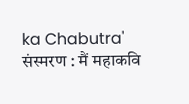ka Chabutra'
संस्मरण : मैं महाकवि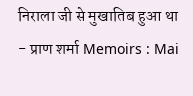निराला जी से मुखातिब हुआ था - प्राण शर्मा Memoirs : Mai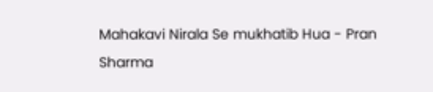Mahakavi Nirala Se mukhatib Hua - Pran Sharma